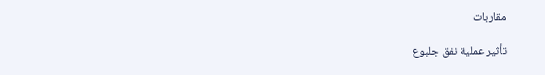مقاربات

تأثير عملية نفق جلبوع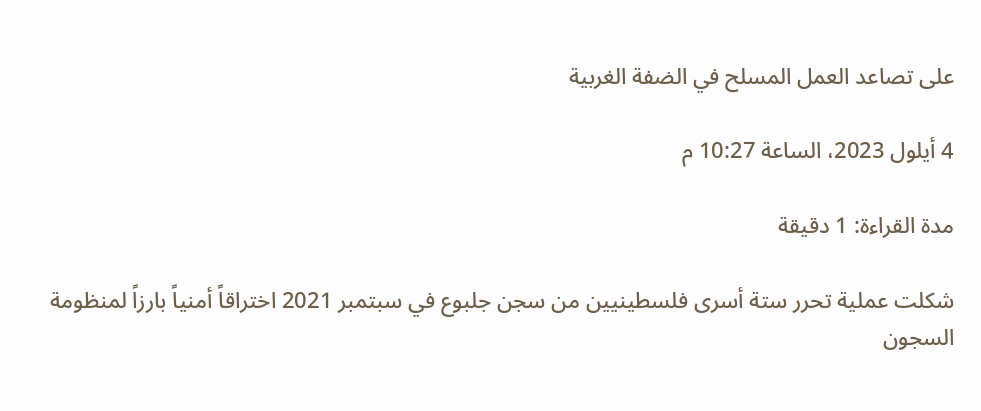على تصاعد العمل المسلح في الضفة الغربية

4 أيلول 2023، الساعة 10:27 م

مدة القراءة: 1 دقيقة

شكلت عملية تحرر ستة أسرى فلسطينيين من سجن جلبوع في سبتمبر 2021 اختراقاً أمنياً بارزاً لمنظومة السجون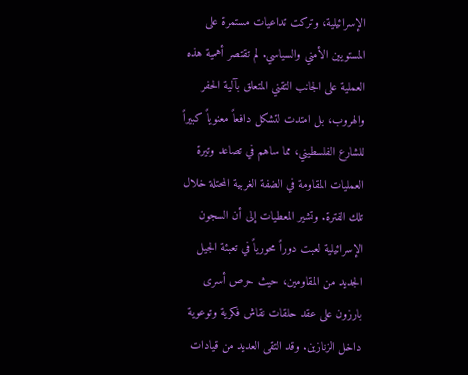الإسرائيلية، وتركت تداعيات مستمرة على المستويين الأمني والسياسي. لم تقتصر أهمية هذه العملية على الجانب التقني المتعلق بآلية الحفر والهروب، بل امتدت لتشكل دافعاً معنوياً كبيراً للشارع الفلسطيني، مما ساهم في تصاعد وتيرة العمليات المقاومة في الضفة الغربية المحتلة خلال تلك الفترة. وتشير المعطيات إلى أن السجون الإسرائيلية لعبت دوراً محورياً في تعبئة الجيل الجديد من المقاومين، حيث حرص أسرى بارزون على عقد حلقات نقاش فكرية وتوعوية داخل الزنازين. وقد التقى العديد من قيادات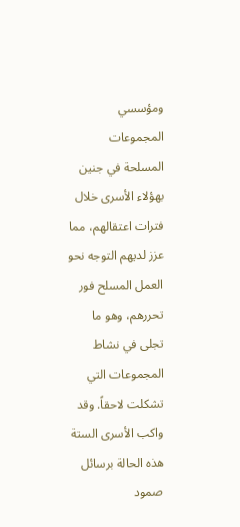ومؤسسي المجموعات المسلحة في جنين بهؤلاء الأسرى خلال فترات اعتقالهم، مما عزز لديهم التوجه نحو العمل المسلح فور تحررهم، وهو ما تجلى في نشاط المجموعات التي تشكلت لاحقاً. وقد واكب الأسرى الستة هذه الحالة برسائل صمود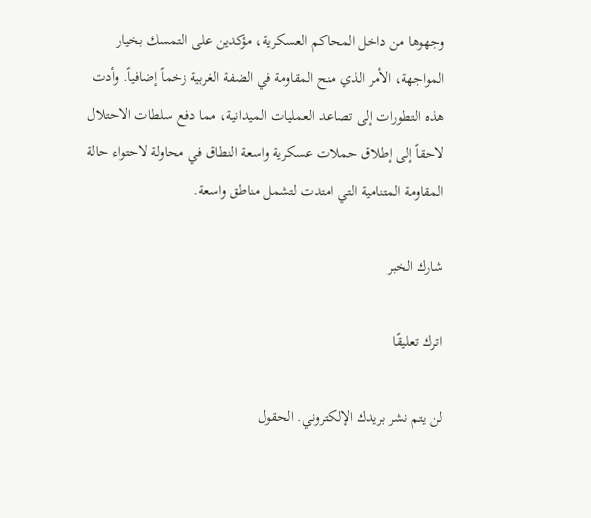وجهوها من داخل المحاكم العسكرية، مؤكدين على التمسك بخيار المواجهة، الأمر الذي منح المقاومة في الضفة الغربية زخماً إضافياً. وأدت هذه التطورات إلى تصاعد العمليات الميدانية، مما دفع سلطات الاحتلال لاحقاً إلى إطلاق حملات عسكرية واسعة النطاق في محاولة لاحتواء حالة المقاومة المتنامية التي امتدت لتشمل مناطق واسعة.

شارك الخبر

اترك تعليقًا

لن يتم نشر بريدك الإلكتروني. الحقول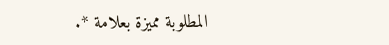المطلوبة مميزة بعلامة *.